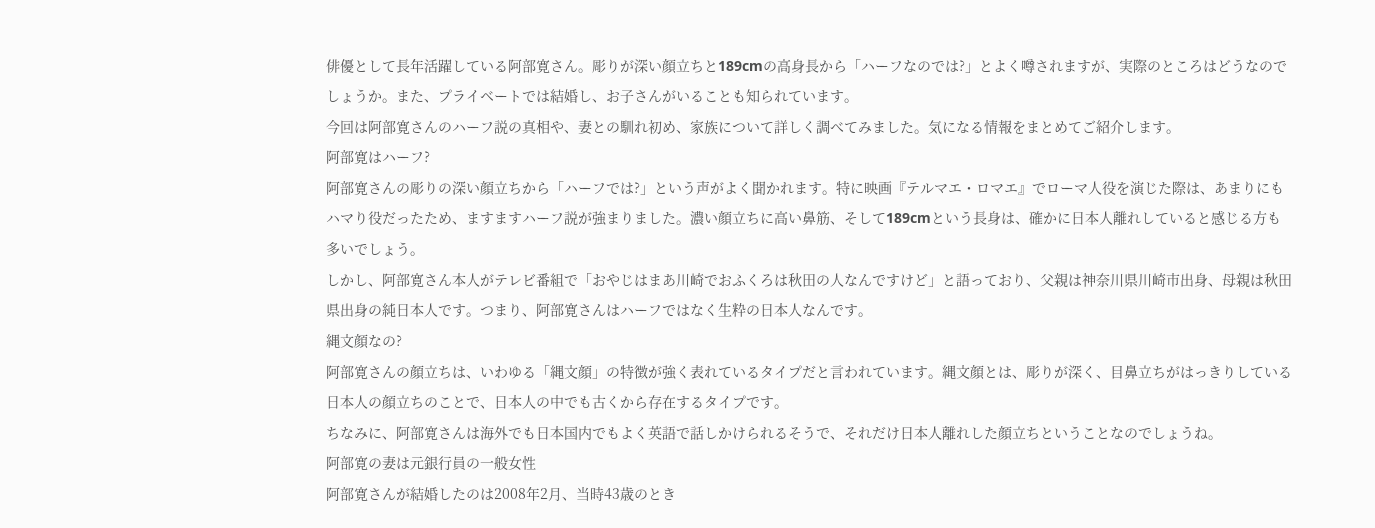俳優として長年活躍している阿部寛さん。彫りが深い顔立ちと189cmの高身長から「ハーフなのでは?」とよく噂されますが、実際のところはどうなのでしょうか。また、プライベートでは結婚し、お子さんがいることも知られています。
今回は阿部寛さんのハーフ説の真相や、妻との馴れ初め、家族について詳しく調べてみました。気になる情報をまとめてご紹介します。
阿部寛はハーフ?
阿部寛さんの彫りの深い顔立ちから「ハーフでは?」という声がよく聞かれます。特に映画『テルマエ・ロマエ』でローマ人役を演じた際は、あまりにもハマり役だったため、ますますハーフ説が強まりました。濃い顔立ちに高い鼻筋、そして189cmという長身は、確かに日本人離れしていると感じる方も多いでしょう。
しかし、阿部寛さん本人がテレビ番組で「おやじはまあ川崎でおふくろは秋田の人なんですけど」と語っており、父親は神奈川県川崎市出身、母親は秋田県出身の純日本人です。つまり、阿部寛さんはハーフではなく生粋の日本人なんです。
縄文顔なの?
阿部寛さんの顔立ちは、いわゆる「縄文顔」の特徴が強く表れているタイプだと言われています。縄文顔とは、彫りが深く、目鼻立ちがはっきりしている日本人の顔立ちのことで、日本人の中でも古くから存在するタイプです。
ちなみに、阿部寛さんは海外でも日本国内でもよく英語で話しかけられるそうで、それだけ日本人離れした顔立ちということなのでしょうね。
阿部寛の妻は元銀行員の一般女性
阿部寛さんが結婚したのは2008年2月、当時43歳のとき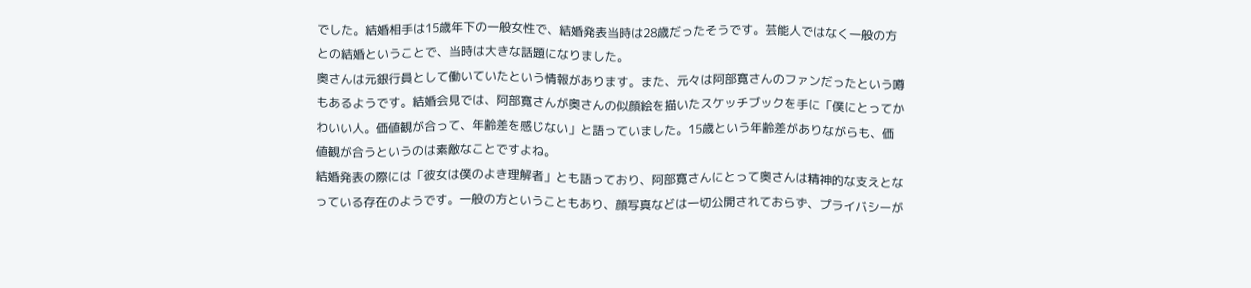でした。結婚相手は15歳年下の一般女性で、結婚発表当時は28歳だったそうです。芸能人ではなく一般の方との結婚ということで、当時は大きな話題になりました。
奥さんは元銀行員として働いていたという情報があります。また、元々は阿部寛さんのファンだったという噂もあるようです。結婚会見では、阿部寛さんが奥さんの似顔絵を描いたスケッチブックを手に「僕にとってかわいい人。価値観が合って、年齢差を感じない」と語っていました。15歳という年齢差がありながらも、価値観が合うというのは素敵なことですよね。
結婚発表の際には「彼女は僕のよき理解者」とも語っており、阿部寛さんにとって奥さんは精神的な支えとなっている存在のようです。一般の方ということもあり、顔写真などは一切公開されておらず、プライバシーが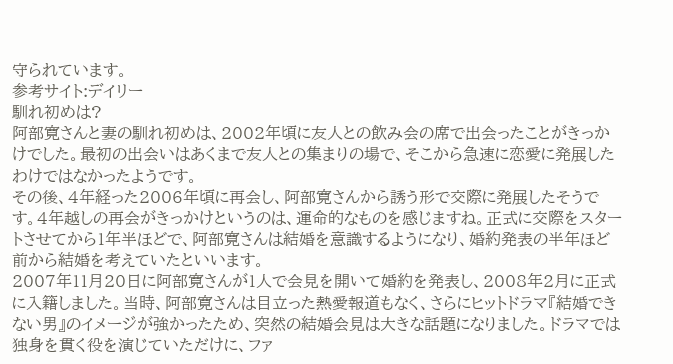守られています。
参考サイト:デイリー
馴れ初めは?
阿部寛さんと妻の馴れ初めは、2002年頃に友人との飲み会の席で出会ったことがきっかけでした。最初の出会いはあくまで友人との集まりの場で、そこから急速に恋愛に発展したわけではなかったようです。
その後、4年経った2006年頃に再会し、阿部寛さんから誘う形で交際に発展したそうです。4年越しの再会がきっかけというのは、運命的なものを感じますね。正式に交際をスタートさせてから1年半ほどで、阿部寛さんは結婚を意識するようになり、婚約発表の半年ほど前から結婚を考えていたといいます。
2007年11月20日に阿部寛さんが1人で会見を開いて婚約を発表し、2008年2月に正式に入籍しました。当時、阿部寛さんは目立った熱愛報道もなく、さらにヒットドラマ『結婚できない男』のイメージが強かったため、突然の結婚会見は大きな話題になりました。ドラマでは独身を貫く役を演じていただけに、ファ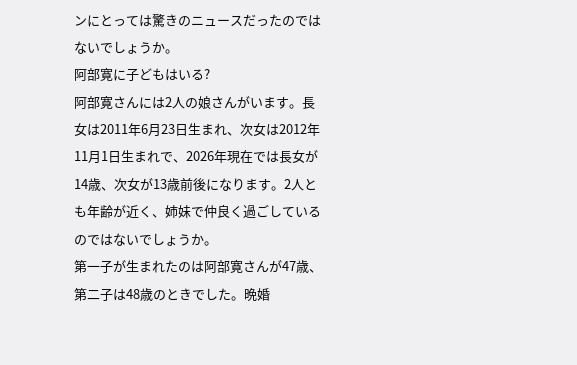ンにとっては驚きのニュースだったのではないでしょうか。
阿部寛に子どもはいる?
阿部寛さんには2人の娘さんがいます。長女は2011年6月23日生まれ、次女は2012年11月1日生まれで、2026年現在では長女が14歳、次女が13歳前後になります。2人とも年齢が近く、姉妹で仲良く過ごしているのではないでしょうか。
第一子が生まれたのは阿部寛さんが47歳、第二子は48歳のときでした。晩婚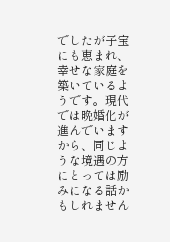でしたが子宝にも恵まれ、幸せな家庭を築いているようです。現代では晩婚化が進んでいますから、同じような境遇の方にとっては励みになる話かもしれません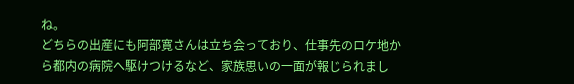ね。
どちらの出産にも阿部寛さんは立ち会っており、仕事先のロケ地から都内の病院へ駆けつけるなど、家族思いの一面が報じられまし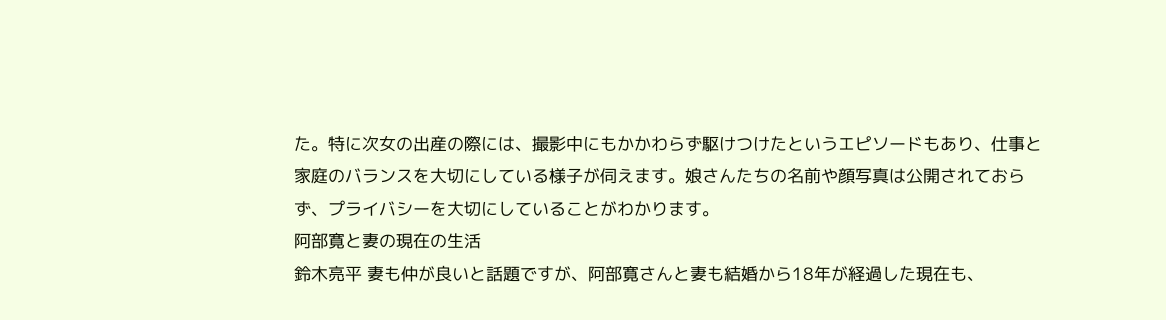た。特に次女の出産の際には、撮影中にもかかわらず駆けつけたというエピソードもあり、仕事と家庭のバランスを大切にしている様子が伺えます。娘さんたちの名前や顔写真は公開されておらず、プライバシーを大切にしていることがわかります。
阿部寛と妻の現在の生活
鈴木亮平 妻も仲が良いと話題ですが、阿部寛さんと妻も結婚から18年が経過した現在も、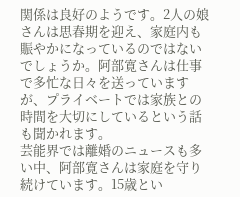関係は良好のようです。2人の娘さんは思春期を迎え、家庭内も賑やかになっているのではないでしょうか。阿部寛さんは仕事で多忙な日々を送っていますが、プライベートでは家族との時間を大切にしているという話も聞かれます。
芸能界では離婚のニュースも多い中、阿部寛さんは家庭を守り続けています。15歳とい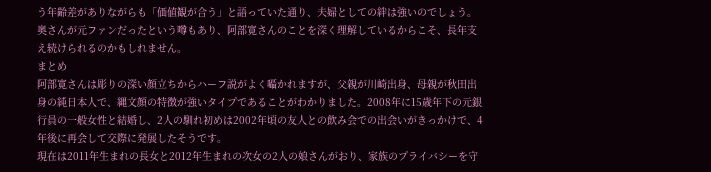う年齢差がありながらも「価値観が合う」と語っていた通り、夫婦としての絆は強いのでしょう。奥さんが元ファンだったという噂もあり、阿部寛さんのことを深く理解しているからこそ、長年支え続けられるのかもしれません。
まとめ
阿部寛さんは彫りの深い顔立ちからハーフ説がよく囁かれますが、父親が川崎出身、母親が秋田出身の純日本人で、縄文顔の特徴が強いタイプであることがわかりました。2008年に15歳年下の元銀行員の一般女性と結婚し、2人の馴れ初めは2002年頃の友人との飲み会での出会いがきっかけで、4年後に再会して交際に発展したそうです。
現在は2011年生まれの長女と2012年生まれの次女の2人の娘さんがおり、家族のプライバシーを守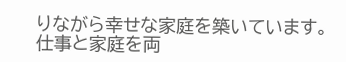りながら幸せな家庭を築いています。仕事と家庭を両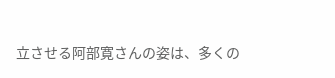立させる阿部寛さんの姿は、多くの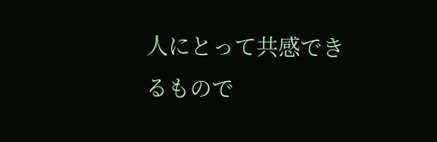人にとって共感できるもので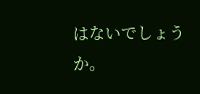はないでしょうか。